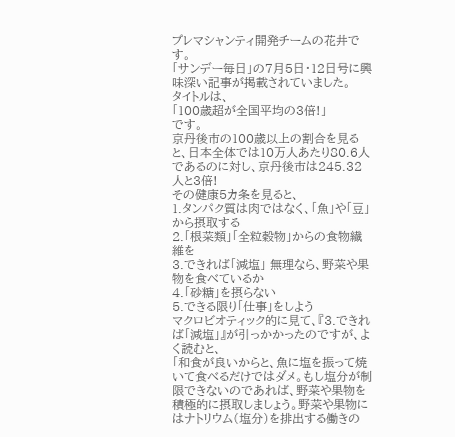プレマシャンティ開発チームの花井です。
「サンデー毎日」の7月5日・12日号に興味深い記事が掲載されていました。
タイトルは、
「100歳超が全国平均の3倍!」
です。
京丹後市の100歳以上の割合を見ると、日本全体では10万人あたり80.6人であるのに対し、京丹後市は245.32人と3倍!
その健康5カ条を見ると、
1.タンパク質は肉ではなく、「魚」や「豆」から摂取する
2.「根菜類」「全粒穀物」からの食物繊維を
3.できれば「減塩」 無理なら、野菜や果物を食べているか
4.「砂糖」を摂らない
5.できる限り「仕事」をしよう
マクロビオティック的に見て、『3.できれば「減塩」』が引っかかったのですが、よく読むと、
「和食が良いからと、魚に塩を振って焼いて食べるだけではダメ。もし塩分が制限できないのであれば、野菜や果物を積極的に摂取しましょう。野菜や果物にはナトリウム(塩分)を排出する働きの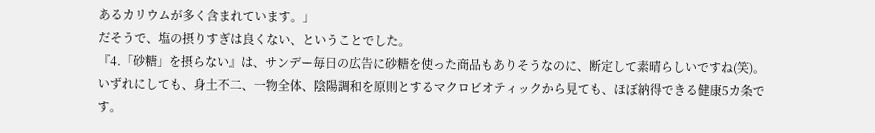あるカリウムが多く含まれています。」
だそうで、塩の摂りすぎは良くない、ということでした。
『4.「砂糖」を摂らない』は、サンデー毎日の広告に砂糖を使った商品もありそうなのに、断定して素晴らしいですね(笑)。
いずれにしても、身土不二、一物全体、陰陽調和を原則とするマクロビオティックから見ても、ほぼ納得できる健康5カ条です。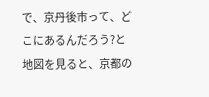で、京丹後市って、どこにあるんだろう?と地図を見ると、京都の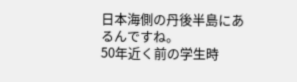日本海側の丹後半島にあるんですね。
50年近く前の学生時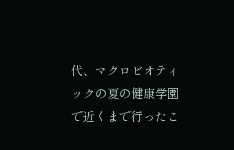代、マクロビオティックの夏の健康学園で近くまで行ったこ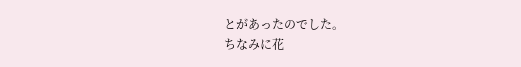とがあったのでした。
ちなみに花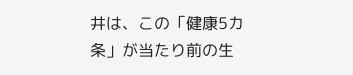井は、この「健康5カ条」が当たり前の生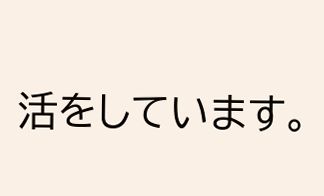活をしています。